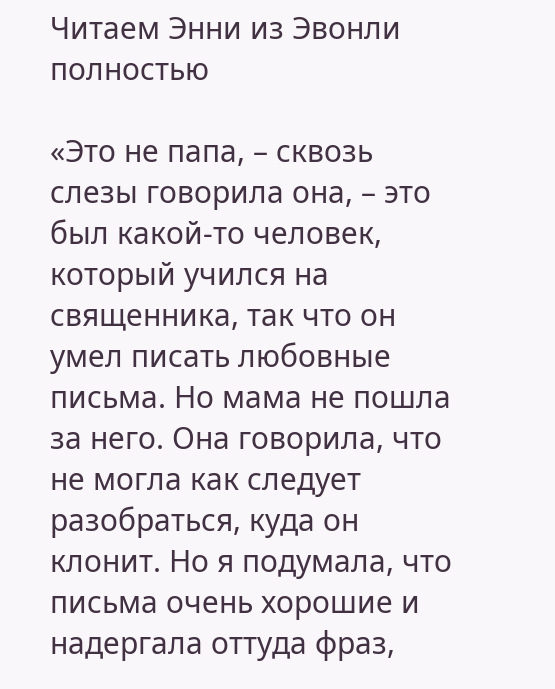Читаем Энни из Эвонли полностью

«Это не папа, – сквозь слезы говорила она, – это был какой-то человек, который учился на священника, так что он умел писать любовные письма. Но мама не пошла за него. Она говорила, что не могла как следует разобраться, куда он клонит. Но я подумала, что письма очень хорошие и надергала оттуда фраз,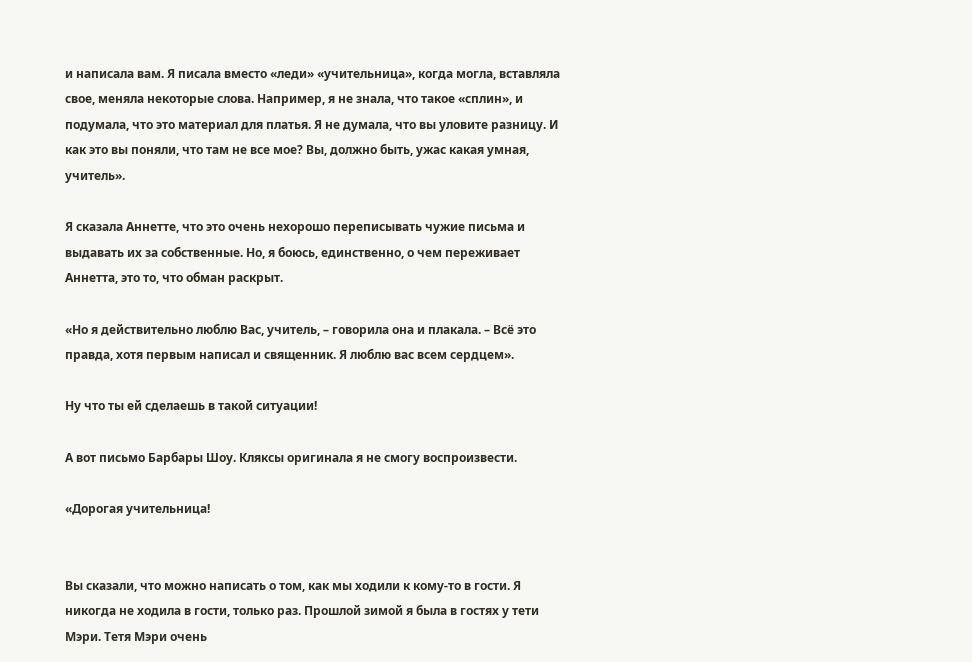и написала вам. Я писала вместо «леди» «учительница», когда могла, вставляла свое, меняла некоторые слова. Например, я не знала, что такое «сплин», и подумала, что это материал для платья. Я не думала, что вы уловите разницу. И как это вы поняли, что там не все мое? Вы, должно быть, ужас какая умная, учитель».

Я сказала Аннетте, что это очень нехорошо переписывать чужие письма и выдавать их за собственные. Но, я боюсь, единственно, о чем переживает Аннетта, это то, что обман раскрыт.

«Но я действительно люблю Вас, учитель, – говорила она и плакала. – Всё это правда, хотя первым написал и священник. Я люблю вас всем сердцем».

Ну что ты ей сделаешь в такой ситуации!

А вот письмо Барбары Шоу. Кляксы оригинала я не смогу воспроизвести.

«Дорогая учительница!


Вы сказали, что можно написать о том, как мы ходили к кому-то в гости. Я никогда не ходила в гости, только раз. Прошлой зимой я была в гостях у тети Мэри. Тетя Мэри очень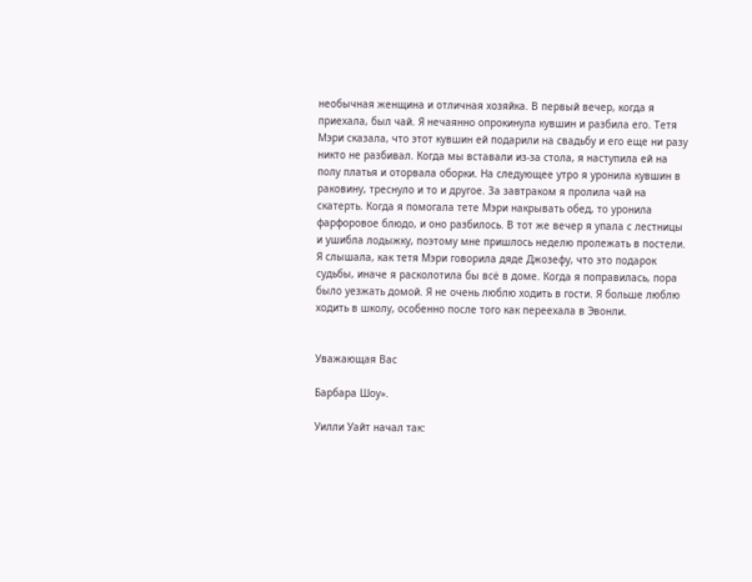необычная женщина и отличная хозяйка. В первый вечер, когда я приехала, был чай. Я нечаянно опрокинула кувшин и разбила его. Тетя Мэри сказала, что этот кувшин ей подарили на свадьбу и его еще ни разу никто не разбивал. Когда мы вставали из-за стола, я наступила ей на полу платья и оторвала оборки. На следующее утро я уронила кувшин в раковину, треснуло и то и другое. За завтраком я пролила чай на скатерть. Когда я помогала тете Мэри накрывать обед, то уронила фарфоровое блюдо, и оно разбилось. В тот же вечер я упала с лестницы и ушибла лодыжку, поэтому мне пришлось неделю пролежать в постели. Я слышала, как тетя Мэри говорила дяде Джозефу, что это подарок судьбы, иначе я расколотила бы всё в доме. Когда я поправилась, пора было уезжать домой. Я не очень люблю ходить в гости. Я больше люблю ходить в школу, особенно после того как переехала в Эвонли.


Уважающая Вас

Барбара Шоу».

Уилли Уайт начал так: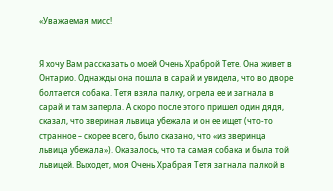«Уважаемая мисс!


Я хочу Вам рассказать о моей Очень Храброй Тете. Она живет в Онтарио. Однажды она пошла в сарай и увидела, что во дворе болтается собака. Тетя взяла палку, огрела ее и загнала в сарай и там заперла. А скоро после этого пришел один дядя, сказал, что звериная львица убежала и он ее ищет (что-то странное – скорее всего, было сказано, что «из зверинца львица убежала»). Оказалось, что та самая собака и была той львицей. Выходет, моя Очень Храбрая Тетя загнала палкой в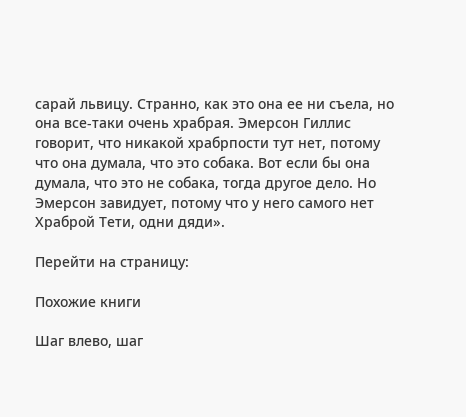сарай львицу. Странно, как это она ее ни съела, но она все-таки очень храбрая. Эмерсон Гиллис говорит, что никакой храбрпости тут нет, потому что она думала, что это собака. Вот если бы она думала, что это не собака, тогда другое дело. Но Эмерсон завидует, потому что у него самого нет Храброй Тети, одни дяди».

Перейти на страницу:

Похожие книги

Шаг влево, шаг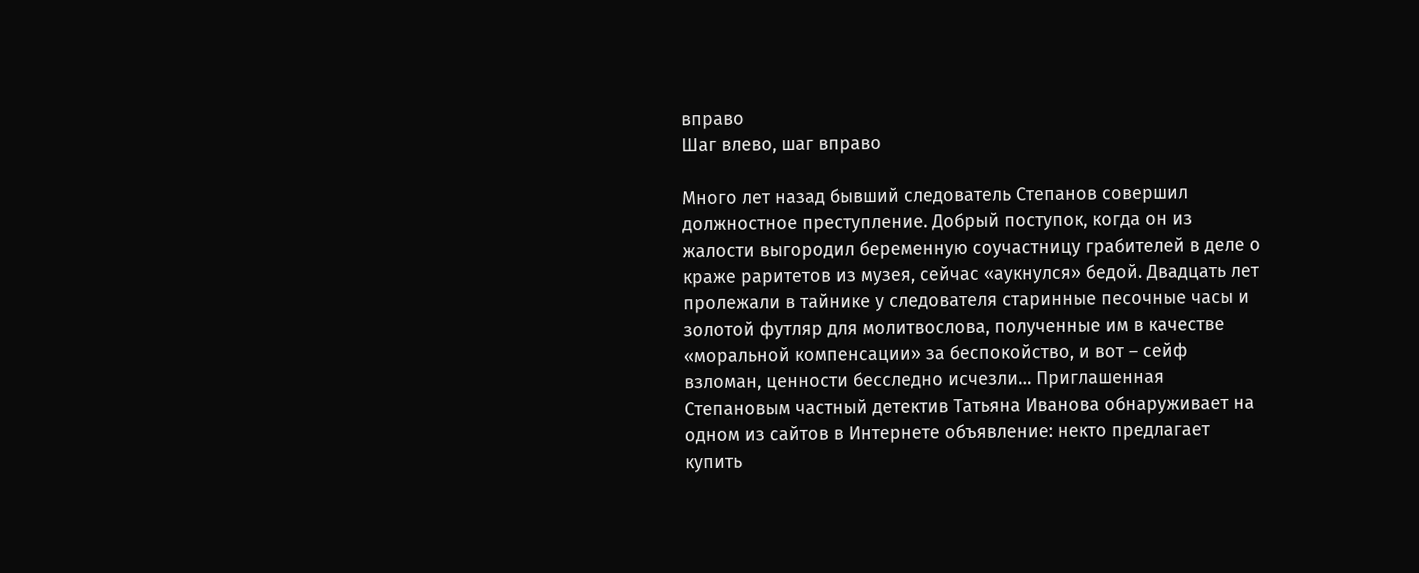вправо
Шаг влево, шаг вправо

Много лет назад бывший следователь Степанов совершил должностное преступление. Добрый поступок, когда он из жалости выгородил беременную соучастницу грабителей в деле о краже раритетов из музея, сейчас «аукнулся» бедой. Двадцать лет пролежали в тайнике у следователя старинные песочные часы и золотой футляр для молитвослова, полученные им в качестве «моральной компенсации» за беспокойство, и вот – сейф взломан, ценности бесследно исчезли… Приглашенная Степановым частный детектив Татьяна Иванова обнаруживает на одном из сайтов в Интернете объявление: некто предлагает купить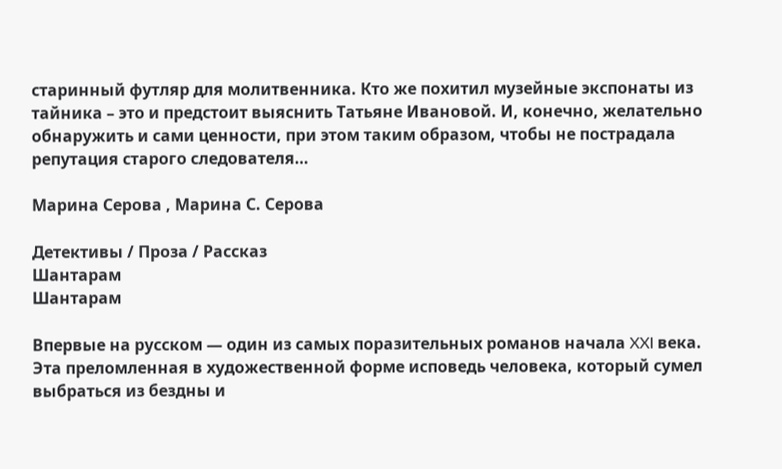старинный футляр для молитвенника. Кто же похитил музейные экспонаты из тайника – это и предстоит выяснить Татьяне Ивановой. И, конечно, желательно обнаружить и сами ценности, при этом таким образом, чтобы не пострадала репутация старого следователя…

Марина Серова , Марина С. Серова

Детективы / Проза / Рассказ
Шантарам
Шантарам

Впервые на русском — один из самых поразительных романов начала XXI века. Эта преломленная в художественной форме исповедь человека, который сумел выбраться из бездны и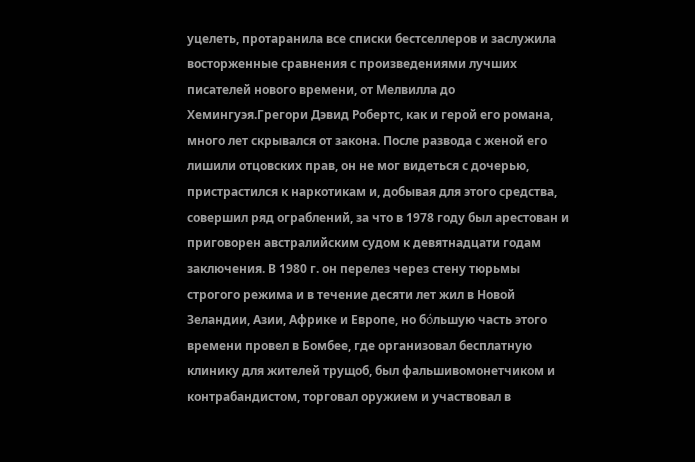уцелеть, протаранила все списки бестселлеров и заслужила восторженные сравнения с произведениями лучших писателей нового времени, от Мелвилла до Хемингуэя.Грегори Дэвид Робертс, как и герой его романа, много лет скрывался от закона. После развода с женой его лишили отцовских прав, он не мог видеться с дочерью, пристрастился к наркотикам и, добывая для этого средства, совершил ряд ограблений, за что в 1978 году был арестован и приговорен австралийским судом к девятнадцати годам заключения. В 1980 г. он перелез через стену тюрьмы строгого режима и в течение десяти лет жил в Новой Зеландии, Азии, Африке и Европе, но бόльшую часть этого времени провел в Бомбее, где организовал бесплатную клинику для жителей трущоб, был фальшивомонетчиком и контрабандистом, торговал оружием и участвовал в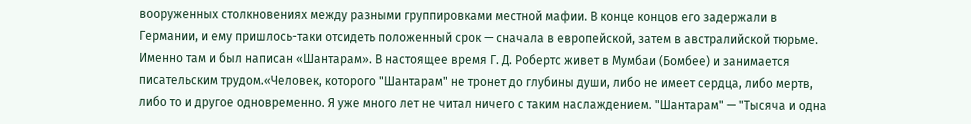вооруженных столкновениях между разными группировками местной мафии. В конце концов его задержали в Германии, и ему пришлось-таки отсидеть положенный срок — сначала в европейской, затем в австралийской тюрьме. Именно там и был написан «Шантарам». В настоящее время Г. Д. Робертс живет в Мумбаи (Бомбее) и занимается писательским трудом.«Человек, которого "Шантарам" не тронет до глубины души, либо не имеет сердца, либо мертв, либо то и другое одновременно. Я уже много лет не читал ничего с таким наслаждением. "Шантарам" — "Тысяча и одна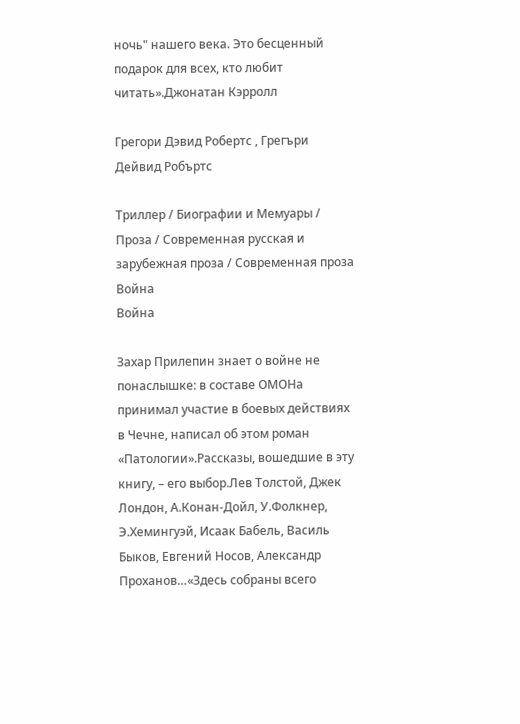ночь" нашего века. Это бесценный подарок для всех, кто любит читать».Джонатан Кэрролл

Грегори Дэвид Робертс , Грегъри Дейвид Робъртс

Триллер / Биографии и Мемуары / Проза / Современная русская и зарубежная проза / Современная проза
Война
Война

Захар Прилепин знает о войне не понаслышке: в составе ОМОНа принимал участие в боевых действиях в Чечне, написал об этом роман «Патологии».Рассказы, вошедшие в эту книгу, – его выбор.Лев Толстой, Джек Лондон, А.Конан-Дойл, У.Фолкнер, Э.Хемингуэй, Исаак Бабель, Василь Быков, Евгений Носов, Александр Проханов…«Здесь собраны всего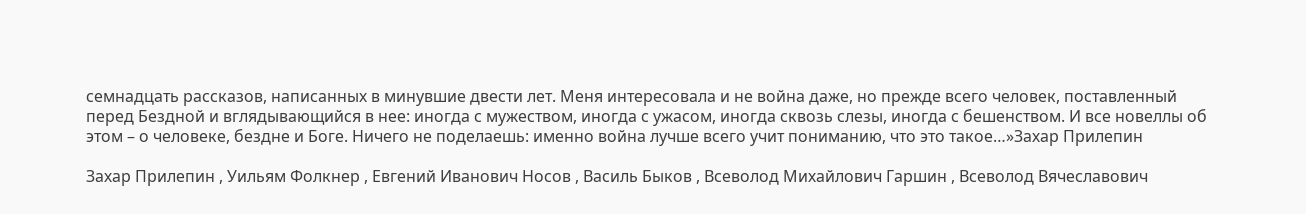семнадцать рассказов, написанных в минувшие двести лет. Меня интересовала и не война даже, но прежде всего человек, поставленный перед Бездной и вглядывающийся в нее: иногда с мужеством, иногда с ужасом, иногда сквозь слезы, иногда с бешенством. И все новеллы об этом – о человеке, бездне и Боге. Ничего не поделаешь: именно война лучше всего учит пониманию, что это такое…»Захар Прилепин

Захар Прилепин , Уильям Фолкнер , Евгений Иванович Носов , Василь Быков , Всеволод Михайлович Гаршин , Всеволод Вячеславович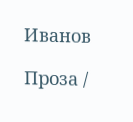Иванов

Проза /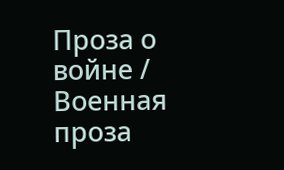Проза о войне / Военная проза